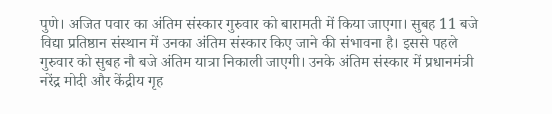पुणे। अजित पवार का अंतिम संस्कार गुरुवार को बारामती में किया जाएगा। सुबह 11 बजे विद्या प्रतिष्ठान संस्थान में उनका अंतिम संस्कार किए जाने की संभावना है। इससे पहले गुरुवार को सुबह नौ बजे अंतिम यात्रा निकाली जाएगी। उनके अंतिम संस्कार में प्रधानमंत्री नरेंद्र मोदी और केंद्रीय गृह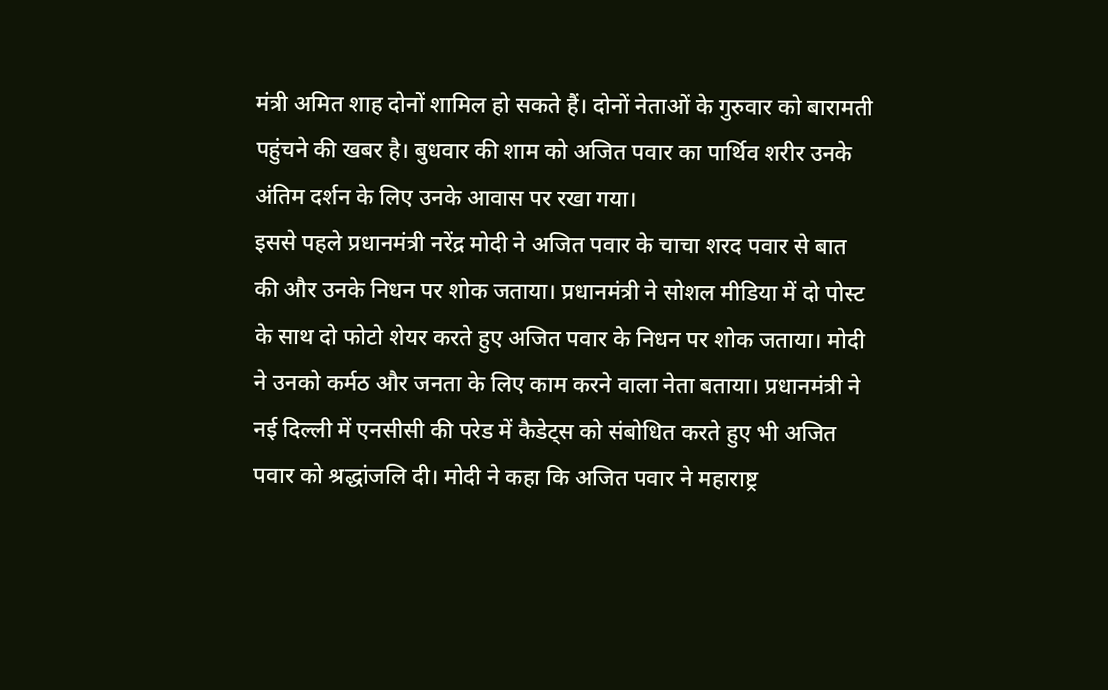मंत्री अमित शाह दोनों शामिल हो सकते हैं। दोनों नेताओं के गुरुवार को बारामती पहुंचने की खबर है। बुधवार की शाम को अजित पवार का पार्थिव शरीर उनके अंतिम दर्शन के लिए उनके आवास पर रखा गया।
इससे पहले प्रधानमंत्री नरेंद्र मोदी ने अजित पवार के चाचा शरद पवार से बात की और उनके निधन पर शोक जताया। प्रधानमंत्री ने सोशल मीडिया में दो पोस्ट के साथ दो फोटो शेयर करते हुए अजित पवार के निधन पर शोक जताया। मोदी ने उनको कर्मठ और जनता के लिए काम करने वाला नेता बताया। प्रधानमंत्री ने नई दिल्ली में एनसीसी की परेड में कैडेट्स को संबोधित करते हुए भी अजित पवार को श्रद्धांजलि दी। मोदी ने कहा कि अजित पवार ने महाराष्ट्र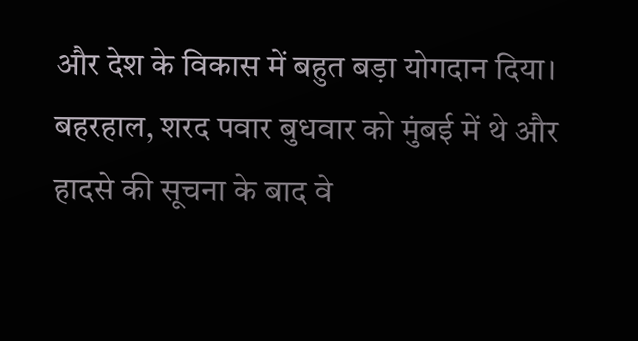और देश के विकास में बहुत बड़ा योगदान दिया।
बहरहाल, शरद पवार बुधवार को मुंबई में थे और हादसे की सूचना के बाद वे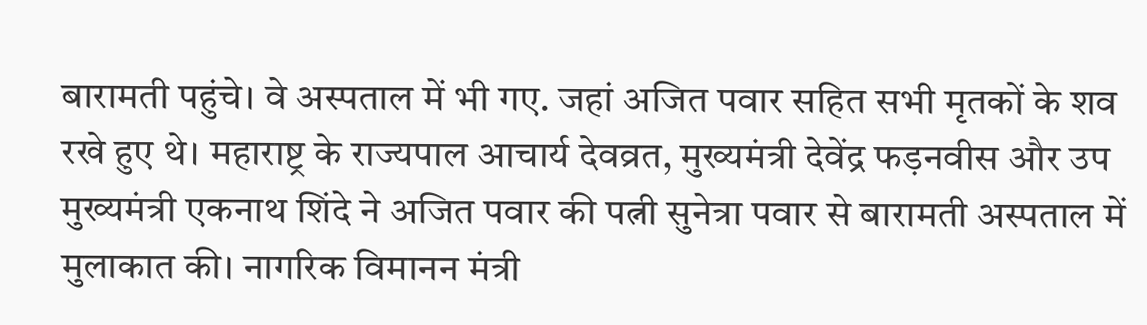बारामती पहुंचे। वे अस्पताल में भी गए. जहां अजित पवार सहित सभी मृतकों के शव रखे हुए थे। महाराष्ट्र के राज्यपाल आचार्य देवव्रत, मुख्यमंत्री देवेंद्र फड़नवीस और उप मुख्यमंत्री एकनाथ शिंदे ने अजित पवार की पत्नी सुनेत्रा पवार से बारामती अस्पताल में मुलाकात की। नागरिक विमानन मंत्री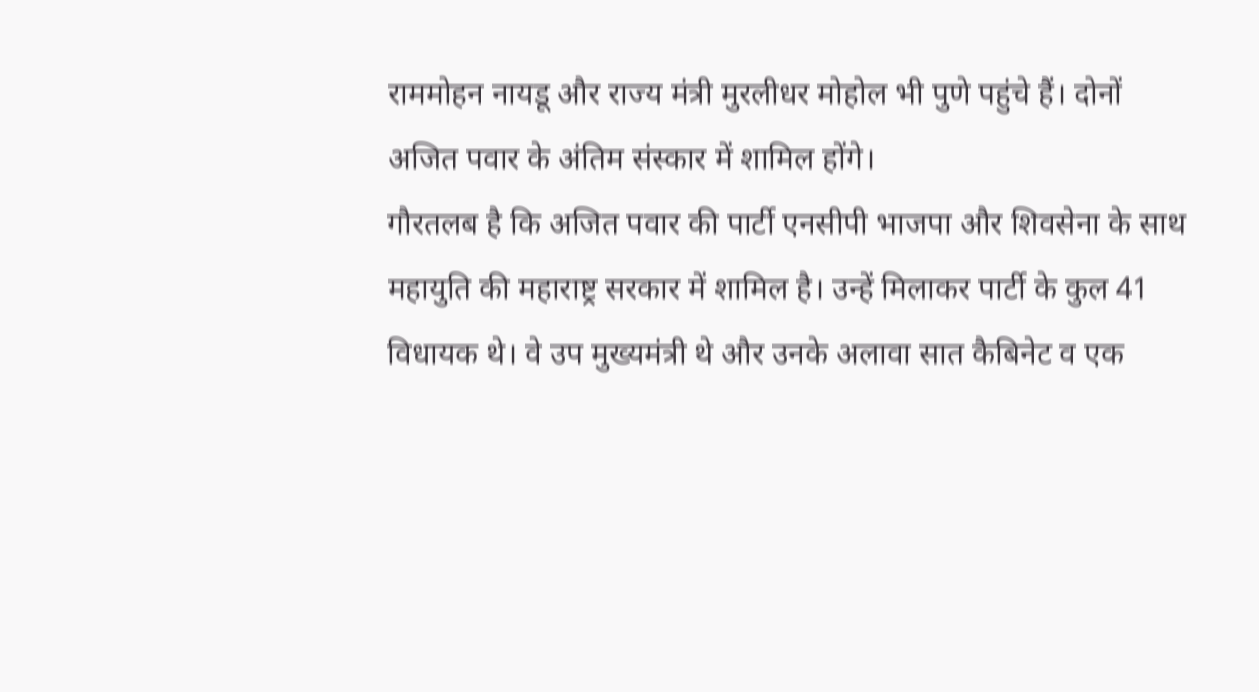राममोहन नायडू और राज्य मंत्री मुरलीधर मोहोल भी पुणे पहुंचे हैं। दोनों अजित पवार के अंतिम संस्कार में शामिल होंगे।
गौरतलब है कि अजित पवार की पार्टी एनसीपी भाजपा और शिवसेना के साथ महायुति की महाराष्ट्र सरकार में शामिल है। उन्हें मिलाकर पार्टी के कुल 41 विधायक थे। वे उप मुख्यमंत्री थे और उनके अलावा सात कैबिनेट व एक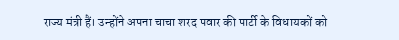राज्य मंत्री हैं। उन्होंने अपना चाचा शरद पवार की पार्टी के विधायकों को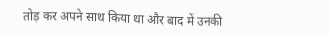तोड़ कर अपने साथ किया था और बाद में उनकी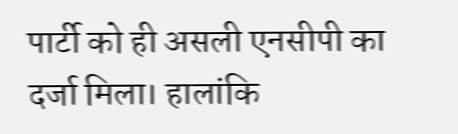पार्टी को ही असली एनसीपी का दर्जा मिला। हालांकि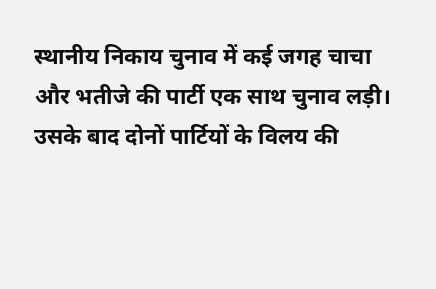स्थानीय निकाय चुनाव में कई जगह चाचा और भतीजे की पार्टी एक साथ चुनाव लड़ी। उसके बाद दोनों पार्टियों के विलय की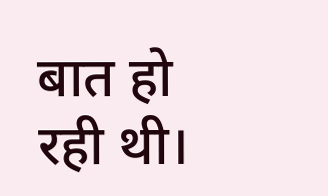बात हो रही थी।